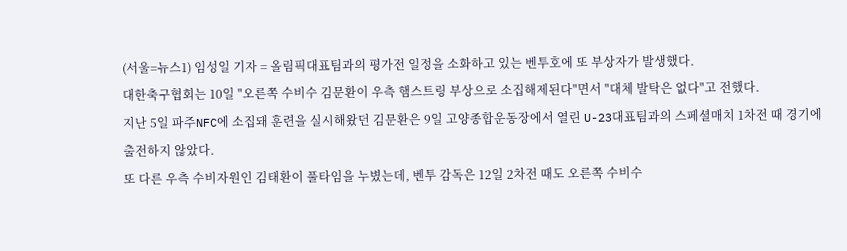(서울=뉴스1) 임성일 기자 = 올림픽대표팀과의 평가전 일정을 소화하고 있는 벤투호에 또 부상자가 발생했다.
대한축구협회는 10일 "오른쪽 수비수 김문환이 우측 햄스트링 부상으로 소집해제된다"면서 "대체 발탁은 없다"고 전했다.
지난 5일 파주NFC에 소집돼 훈련을 실시해왔던 김문환은 9일 고양종합운동장에서 열린 U-23대표팀과의 스페셜매치 1차전 때 경기에 출전하지 않았다.
또 다른 우측 수비자원인 김태환이 풀타임을 누볐는데, 벤투 감독은 12일 2차전 때도 오른쪽 수비수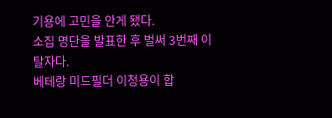기용에 고민을 안게 됐다.
소집 명단을 발표한 후 벌써 3번째 이탈자다.
베테랑 미드필더 이청용이 합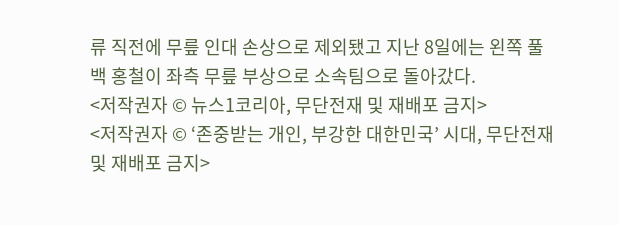류 직전에 무릎 인대 손상으로 제외됐고 지난 8일에는 왼쪽 풀백 홍철이 좌측 무릎 부상으로 소속팀으로 돌아갔다.
<저작권자 © 뉴스1코리아, 무단전재 및 재배포 금지>
<저작권자 © ‘존중받는 개인, 부강한 대한민국’ 시대, 무단전재 및 재배포 금지>